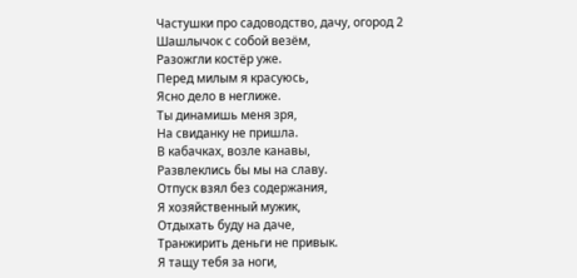Частушки про садоводство, дачу, огород 2
Шашлычок с собой везём,
Разожгли костёр уже.
Перед милым я красуюсь,
Ясно дело в неглиже.
Ты динамишь меня зря,
На свиданку не пришла.
В кабачках, возле канавы,
Развлеклись бы мы на славу.
Отпуск взял без содержания,
Я хозяйственный мужик,
Отдыхать буду на даче,
Транжирить деньги не привык.
Я тащу тебя за ноги,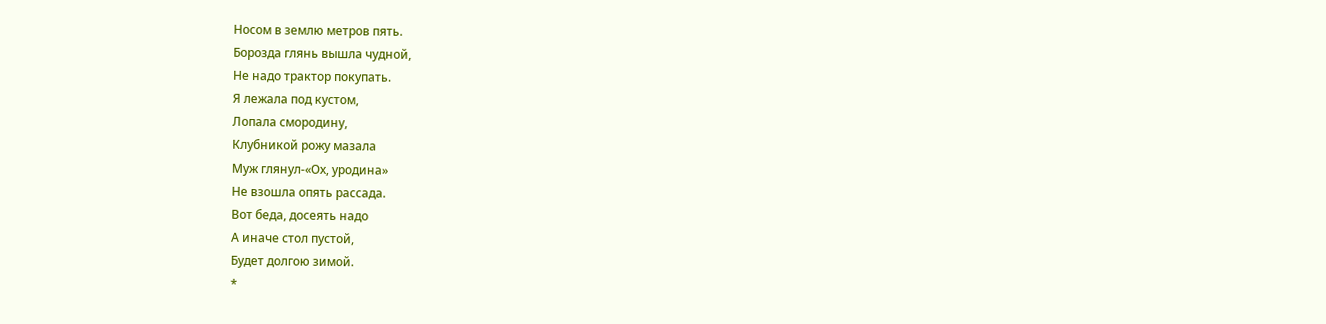Носом в землю метров пять.
Борозда глянь вышла чудной,
Не надо трактор покупать.
Я лежала под кустом,
Лопала смородину,
Клубникой рожу мазала
Муж глянул-«Ох, уродина»
Не взошла опять рассада.
Вот беда, досеять надо
А иначе стол пустой,
Будет долгою зимой.
*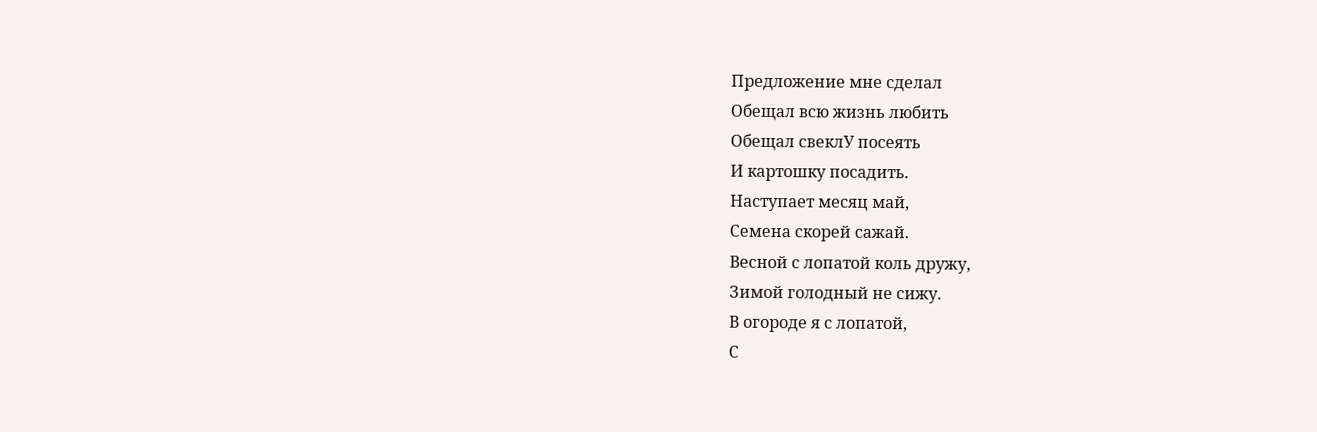Предложение мне сделал
Обещал всю жизнь любить
Обещал свеклУ посеять
И картошку посадить.
Наступает месяц май,
Семена скорей сажай.
Весной с лопатой коль дружу,
Зимой голодный не сижу.
В огороде я с лопатой,
С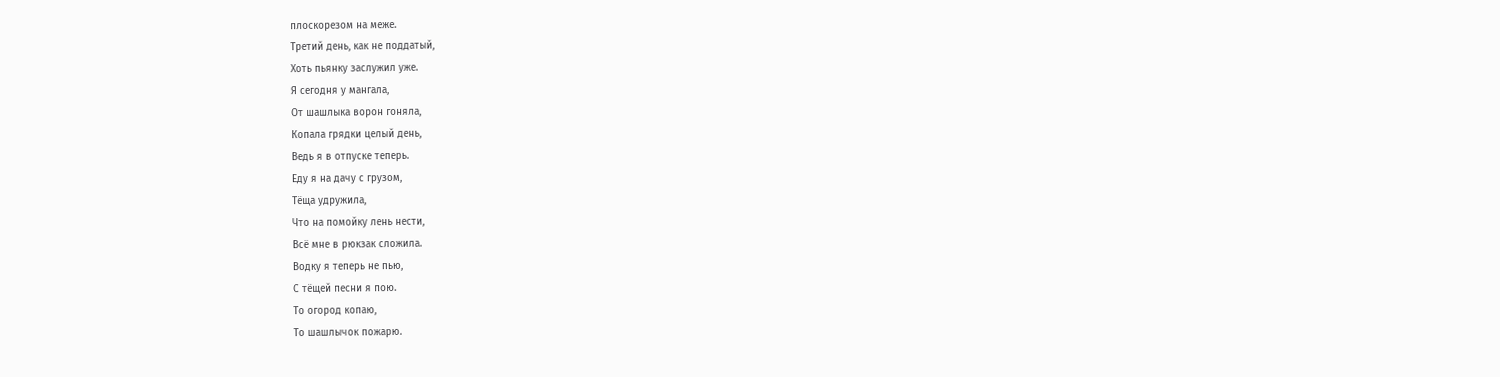плоскорезом на меже.
Третий день, как не поддатый,
Хоть пьянку заслужил уже.
Я сегодня у мангала,
От шашлыка ворон гоняла,
Копала грядки целый день,
Ведь я в отпуске теперь.
Еду я на дачу с грузом,
Тёща удружила,
Что на помойку лень нести,
Всё мне в рюкзак сложила.
Водку я теперь не пью,
С тёщей песни я пою.
То огород копаю,
То шашлычок пожарю.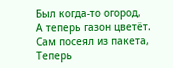Был когда-то огород,
А теперь газон цветёт.
Сам посеял из пакета,
Теперь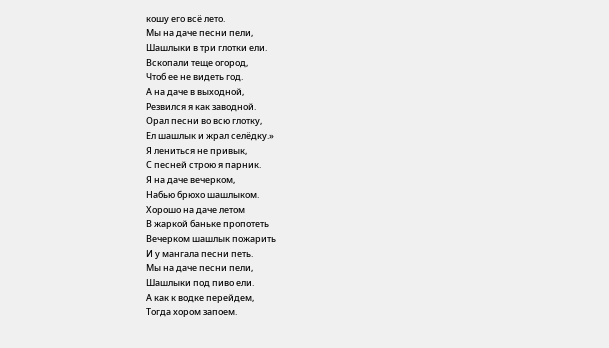кошу его всё лето.
Мы на даче песни пели,
Шашлыки в три глотки ели.
Вскопали теще огород,
Чтоб ее не видеть год.
А на даче в выходной,
Резвился я как заводной.
Орал песни во всю глотку,
Ел шашлык и жрал селёдку.»
Я лениться не привык,
С песней строю я парник.
Я на даче вечерком,
Набью брюхо шашлыком.
Хорошо на даче летом
В жаркой баньке пропотеть
Вечерком шашлык пожарить
И у мангала песни петь.
Мы на даче песни пели,
Шашлыки под пиво ели.
А как к водке перейдем,
Тогда хором запоем.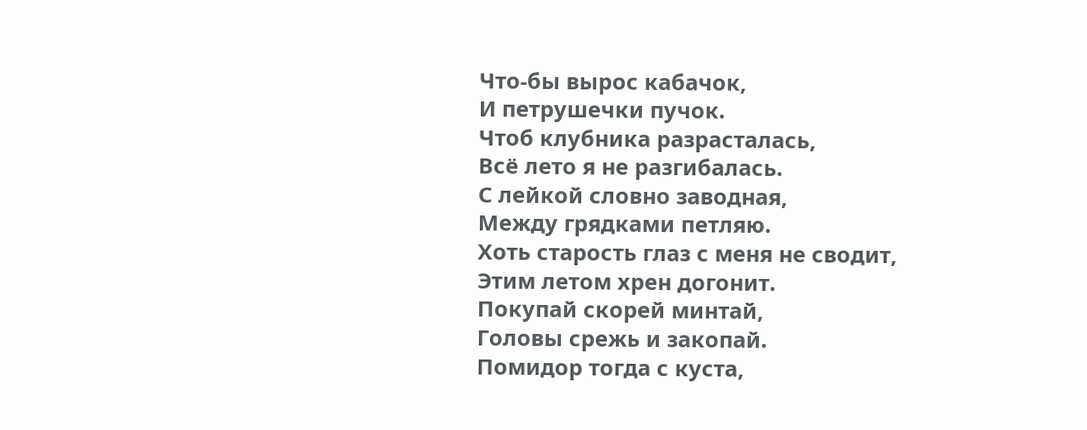Что-бы вырос кабачок,
И петрушечки пучок.
Чтоб клубника разрасталась,
Всё лето я не разгибалась.
С лейкой словно заводная,
Между грядками петляю.
Хоть старость глаз с меня не сводит,
Этим летом хрен догонит.
Покупай скорей минтай,
Головы срежь и закопай.
Помидор тогда с куста,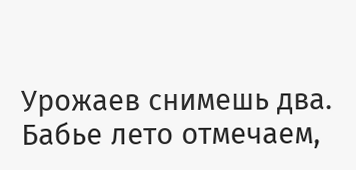Урожаев снимешь два.
Бабье лето отмечаем,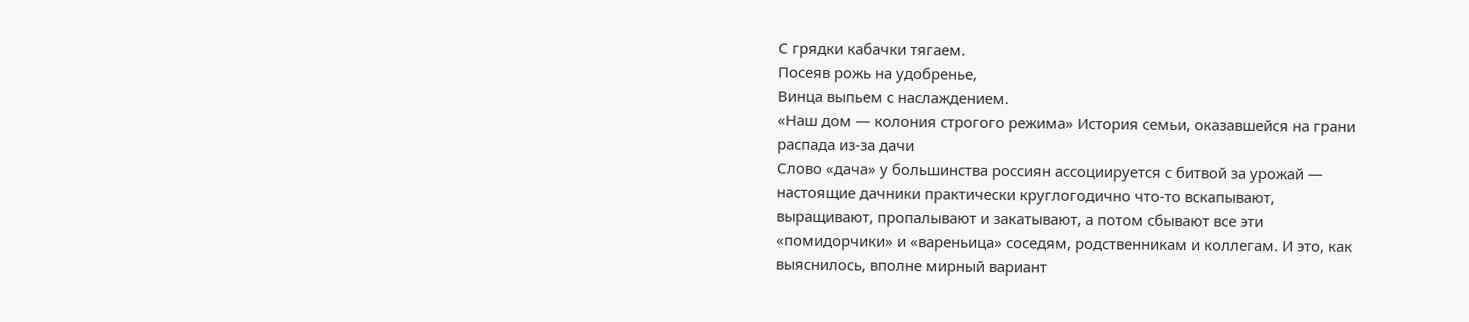С грядки кабачки тягаем.
Посеяв рожь на удобренье,
Винца выпьем с наслаждением.
«Наш дом — колония строгого режима» История семьи, оказавшейся на грани распада из-за дачи
Слово «дача» у большинства россиян ассоциируется с битвой за урожай — настоящие дачники практически круглогодично что-то вскапывают, выращивают, пропалывают и закатывают, а потом сбывают все эти «помидорчики» и «вареньица» соседям, родственникам и коллегам. И это, как выяснилось, вполне мирный вариант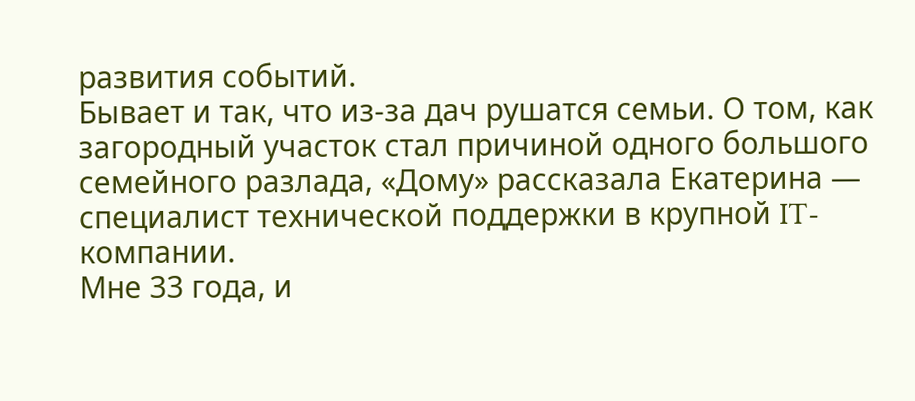развития событий.
Бывает и так, что из-за дач рушатся семьи. О том, как загородный участок стал причиной одного большого семейного разлада, «Дому» рассказала Екатерина — специалист технической поддержки в крупной IT-компании.
Мне 33 года, и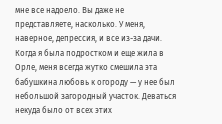мне все надоело. Вы даже не представляете, насколько. У меня, наверное, депрессия, и все из-за дачи.
Когда я была подростком и еще жила в Орле, меня всегда жутко смешила эта бабушкина любовь к огороду — у нее был небольшой загородный участок. Деваться некуда было от всех этих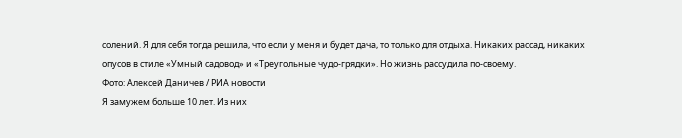солений. Я для себя тогда решила, что если у меня и будет дача, то только для отдыха. Никаких рассад, никаких опусов в стиле «Умный садовод» и «Треугольные чудо-грядки». Но жизнь рассудила по-своему.
Фото: Алексей Даничев / РИА новости
Я замужем больше 10 лет. Из них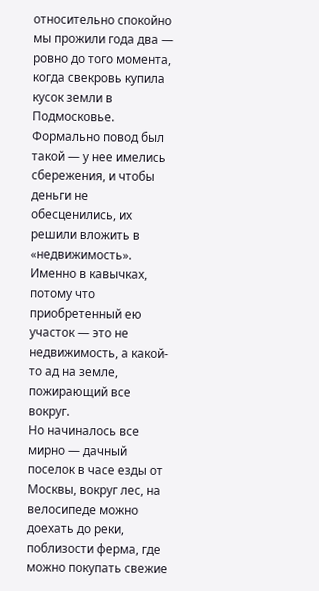относительно спокойно мы прожили года два — ровно до того момента, когда свекровь купила кусок земли в Подмосковье. Формально повод был такой — у нее имелись сбережения, и чтобы деньги не обесценились, их решили вложить в «недвижимость». Именно в кавычках, потому что приобретенный ею участок — это не недвижимость, а какой-то ад на земле, пожирающий все вокруг.
Но начиналось все мирно — дачный поселок в часе езды от Москвы, вокруг лес, на велосипеде можно доехать до реки, поблизости ферма, где можно покупать свежие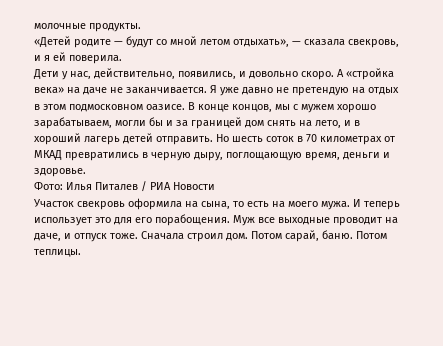молочные продукты.
«Детей родите — будут со мной летом отдыхать», — сказала свекровь, и я ей поверила.
Дети у нас, действительно, появились, и довольно скоро. А «стройка века» на даче не заканчивается. Я уже давно не претендую на отдых в этом подмосковном оазисе. В конце концов, мы с мужем хорошо зарабатываем, могли бы и за границей дом снять на лето, и в хороший лагерь детей отправить. Но шесть соток в 70 километрах от МКАД превратились в черную дыру, поглощающую время, деньги и здоровье.
Фото: Илья Питалев / РИА Новости
Участок свекровь оформила на сына, то есть на моего мужа. И теперь использует это для его порабощения. Муж все выходные проводит на даче, и отпуск тоже. Сначала строил дом. Потом сарай, баню. Потом теплицы.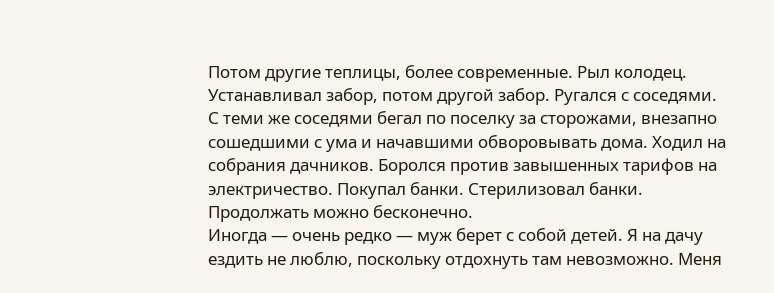Потом другие теплицы, более современные. Рыл колодец. Устанавливал забор, потом другой забор. Ругался с соседями. С теми же соседями бегал по поселку за сторожами, внезапно сошедшими с ума и начавшими обворовывать дома. Ходил на собрания дачников. Боролся против завышенных тарифов на электричество. Покупал банки. Стерилизовал банки. Продолжать можно бесконечно.
Иногда — очень редко — муж берет с собой детей. Я на дачу ездить не люблю, поскольку отдохнуть там невозможно. Меня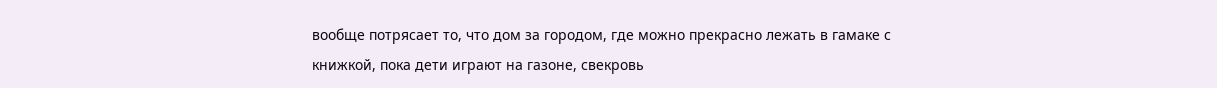вообще потрясает то, что дом за городом, где можно прекрасно лежать в гамаке с книжкой, пока дети играют на газоне, свекровь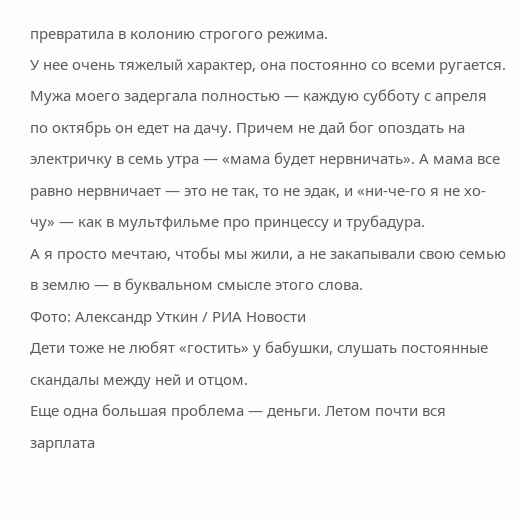превратила в колонию строгого режима.
У нее очень тяжелый характер, она постоянно со всеми ругается. Мужа моего задергала полностью — каждую субботу с апреля по октябрь он едет на дачу. Причем не дай бог опоздать на электричку в семь утра — «мама будет нервничать». А мама все равно нервничает — это не так, то не эдак, и «ни-че-го я не хо-чу» — как в мультфильме про принцессу и трубадура.
А я просто мечтаю, чтобы мы жили, а не закапывали свою семью в землю — в буквальном смысле этого слова.
Фото: Александр Уткин / РИА Новости
Дети тоже не любят «гостить» у бабушки, слушать постоянные скандалы между ней и отцом.
Еще одна большая проблема — деньги. Летом почти вся зарплата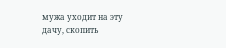мужа уходит на эту дачу, скопить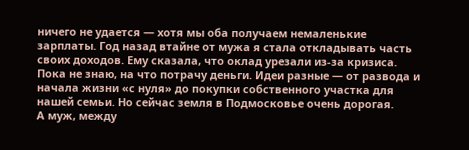ничего не удается — хотя мы оба получаем немаленькие зарплаты. Год назад втайне от мужа я стала откладывать часть своих доходов. Ему сказала, что оклад урезали из-за кризиса. Пока не знаю, на что потрачу деньги. Идеи разные — от развода и начала жизни «с нуля» до покупки собственного участка для нашей семьи. Но сейчас земля в Подмосковье очень дорогая.
А муж, между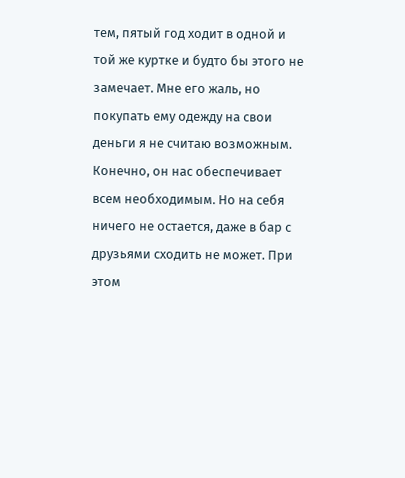тем, пятый год ходит в одной и той же куртке и будто бы этого не замечает. Мне его жаль, но покупать ему одежду на свои деньги я не считаю возможным. Конечно, он нас обеспечивает всем необходимым. Но на себя ничего не остается, даже в бар с друзьями сходить не может. При этом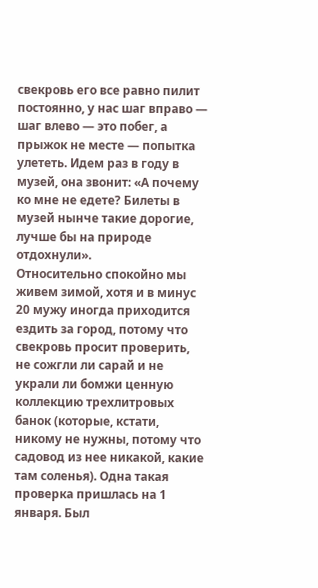свекровь его все равно пилит постоянно, у нас шаг вправо — шаг влево — это побег, а прыжок не месте — попытка улететь. Идем раз в году в музей, она звонит: «А почему ко мне не едете? Билеты в музей нынче такие дорогие, лучше бы на природе отдохнули».
Относительно спокойно мы живем зимой, хотя и в минус 20 мужу иногда приходится ездить за город, потому что свекровь просит проверить, не сожгли ли сарай и не украли ли бомжи ценную коллекцию трехлитровых банок (которые, кстати, никому не нужны, потому что садовод из нее никакой, какие там соленья). Одна такая проверка пришлась на 1 января. Был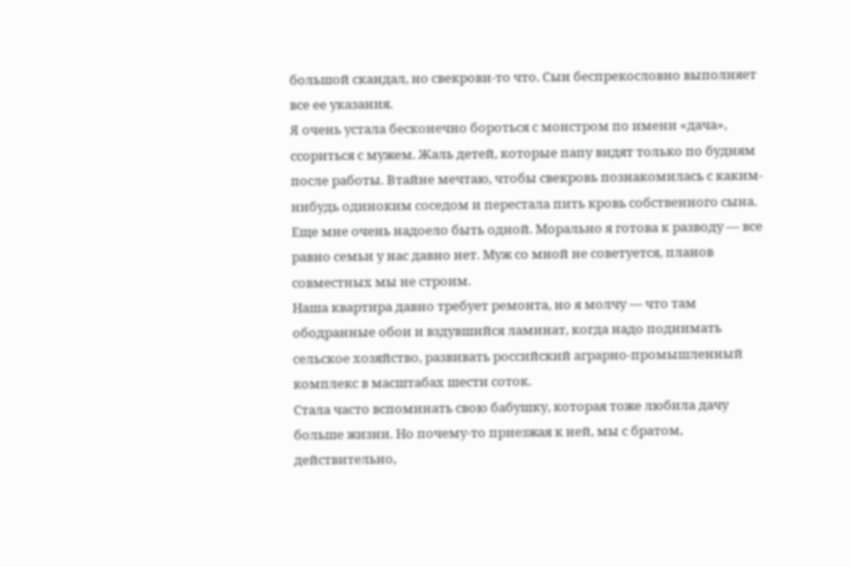большой скандал, но свекрови-то что. Сын беспрекословно выполняет все ее указания.
Я очень устала бесконечно бороться с монстром по имени «дача», ссориться с мужем. Жаль детей, которые папу видят только по будням после работы. Втайне мечтаю, чтобы свекровь познакомилась с каким-нибудь одиноким соседом и перестала пить кровь собственного сына.
Еще мне очень надоело быть одной. Морально я готова к разводу — все равно семьи у нас давно нет. Муж со мной не советуется, планов совместных мы не строим.
Наша квартира давно требует ремонта, но я молчу — что там ободранные обои и вздувшийся ламинат, когда надо поднимать сельское хозяйство, развивать российский аграрно-промышленный комплекс в масштабах шести соток.
Стала часто вспоминать свою бабушку, которая тоже любила дачу больше жизни. Но почему-то приезжая к ней, мы с братом, действительно,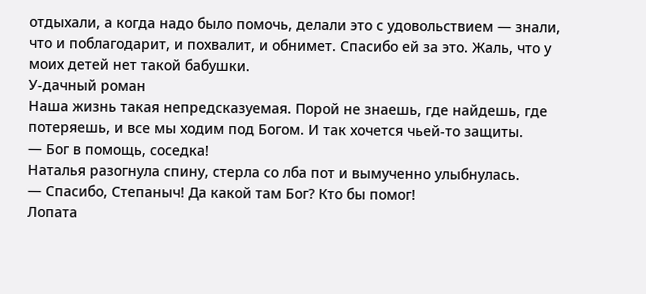отдыхали, а когда надо было помочь, делали это с удовольствием — знали, что и поблагодарит, и похвалит, и обнимет. Спасибо ей за это. Жаль, что у моих детей нет такой бабушки.
У-дачный роман
Наша жизнь такая непредсказуемая. Порой не знаешь, где найдешь, где потеряешь, и все мы ходим под Богом. И так хочется чьей-то защиты.
— Бог в помощь, соседка!
Наталья разогнула спину, стерла со лба пот и вымученно улыбнулась.
— Спасибо, Степаныч! Да какой там Бог? Кто бы помог!
Лопата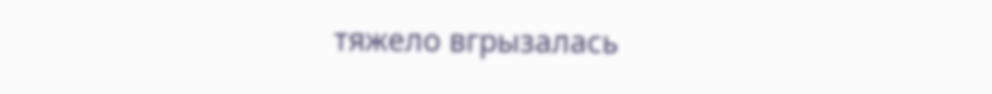тяжело вгрызалась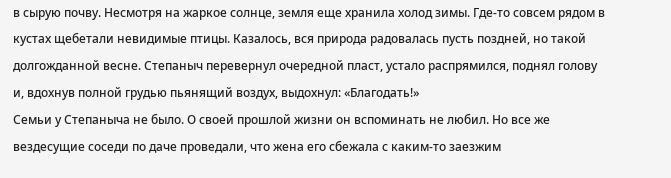в сырую почву. Несмотря на жаркое солнце, земля еще хранила холод зимы. Где-то совсем рядом в кустах щебетали невидимые птицы. Казалось, вся природа радовалась пусть поздней, но такой долгожданной весне. Степаныч перевернул очередной пласт, устало распрямился, поднял голову и, вдохнув полной грудью пьянящий воздух, выдохнул: «Благодать!»
Семьи у Степаныча не было. О своей прошлой жизни он вспоминать не любил. Но все же вездесущие соседи по даче проведали, что жена его сбежала с каким-то заезжим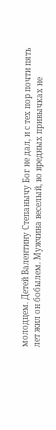молодцем. Детей Валентину Степанычу Бог не дал, и с тех пор почти пять лет жил он бобылем. Мужчина веселый, во вредных привычках не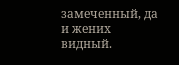замеченный, да и жених видный.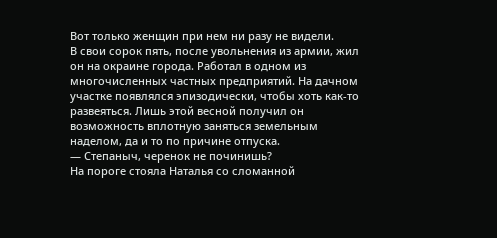Вот только женщин при нем ни разу не видели.
В свои сорок пять, после увольнения из армии, жил он на окраине города. Работал в одном из многочисленных частных предприятий. На дачном участке появлялся эпизодически, чтобы хоть как-то развеяться. Лишь этой весной получил он возможность вплотную заняться земельным наделом, да и то по причине отпуска.
— Степаныч, черенок не починишь?
На пороге стояла Наталья со сломанной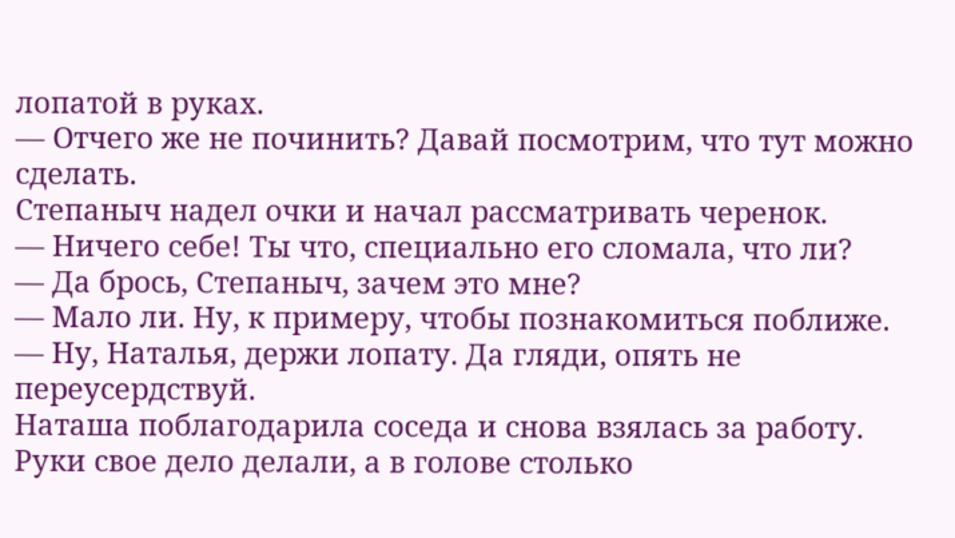лопатой в руках.
— Отчего же не починить? Давай посмотрим, что тут можно сделать.
Степаныч надел очки и начал рассматривать черенок.
— Ничего себе! Ты что, специально его сломала, что ли?
— Да брось, Степаныч, зачем это мне?
— Мало ли. Ну, к примеру, чтобы познакомиться поближе.
— Ну, Наталья, держи лопату. Да гляди, опять не переусердствуй.
Наташа поблагодарила соседа и снова взялась за работу. Руки свое дело делали, а в голове столько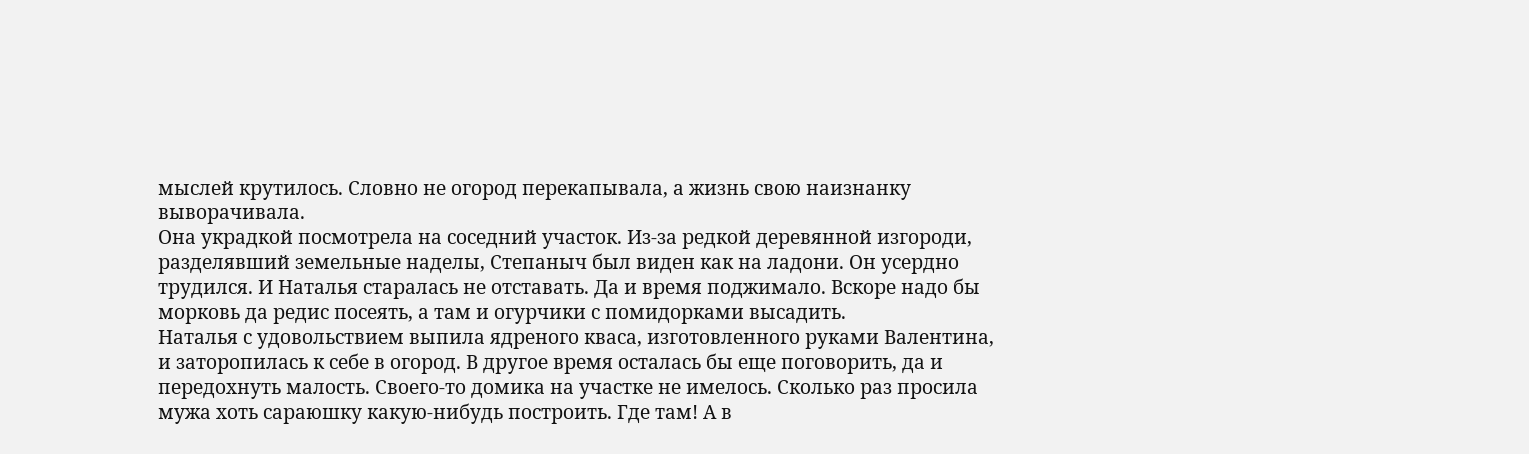мыслей крутилось. Словно не огород перекапывала, а жизнь свою наизнанку выворачивала.
Она украдкой посмотрела на соседний участок. Из-за редкой деревянной изгороди, разделявший земельные наделы, Степаныч был виден как на ладони. Он усердно трудился. И Наталья старалась не отставать. Да и время поджимало. Вскоре надо бы морковь да редис посеять, а там и огурчики с помидорками высадить.
Наталья с удовольствием выпила ядреного кваса, изготовленного руками Валентина, и заторопилась к себе в огород. В другое время осталась бы еще поговорить, да и передохнуть малость. Своего-то домика на участке не имелось. Сколько раз просила мужа хоть сараюшку какую-нибудь построить. Где там! А в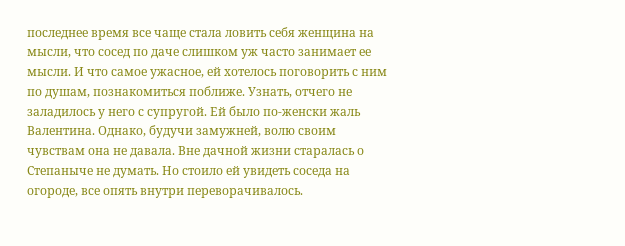последнее время все чаще стала ловить себя женщина на мысли, что сосед по даче слишком уж часто занимает ее мысли. И что самое ужасное, ей хотелось поговорить с ним по душам, познакомиться поближе. Узнать, отчего не заладилось у него с супругой. Ей было по-женски жаль Валентина. Однако, будучи замужней, волю своим чувствам она не давала. Вне дачной жизни старалась о Степаныче не думать. Но стоило ей увидеть соседа на огороде, все опять внутри переворачивалось.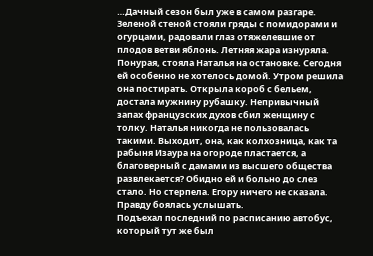…Дачный сезон был уже в самом разгаре. Зеленой стеной стояли гряды с помидорами и огурцами, радовали глаз отяжелевшие от плодов ветви яблонь. Летняя жара изнуряла. Понурая, стояла Наталья на остановке. Сегодня ей особенно не хотелось домой. Утром решила она постирать. Открыла короб с бельем, достала мужнину рубашку. Непривычный запах французских духов сбил женщину с толку. Наталья никогда не пользовалась такими. Выходит, она, как колхозница, как та рабыня Изаура на огороде пластается, а благоверный с дамами из высшего общества развлекается? Обидно ей и больно до слез стало. Но стерпела. Егору ничего не сказала. Правду боялась услышать.
Подъехал последний по расписанию автобус, который тут же был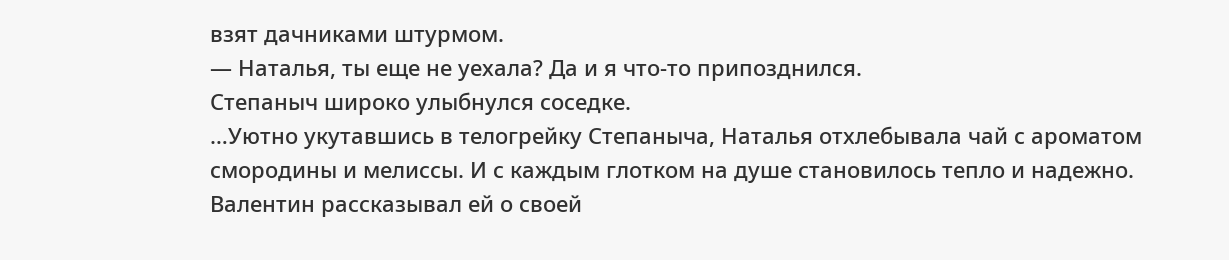взят дачниками штурмом.
— Наталья, ты еще не уехала? Да и я что-то припозднился.
Степаныч широко улыбнулся соседке.
…Уютно укутавшись в телогрейку Степаныча, Наталья отхлебывала чай с ароматом смородины и мелиссы. И с каждым глотком на душе становилось тепло и надежно. Валентин рассказывал ей о своей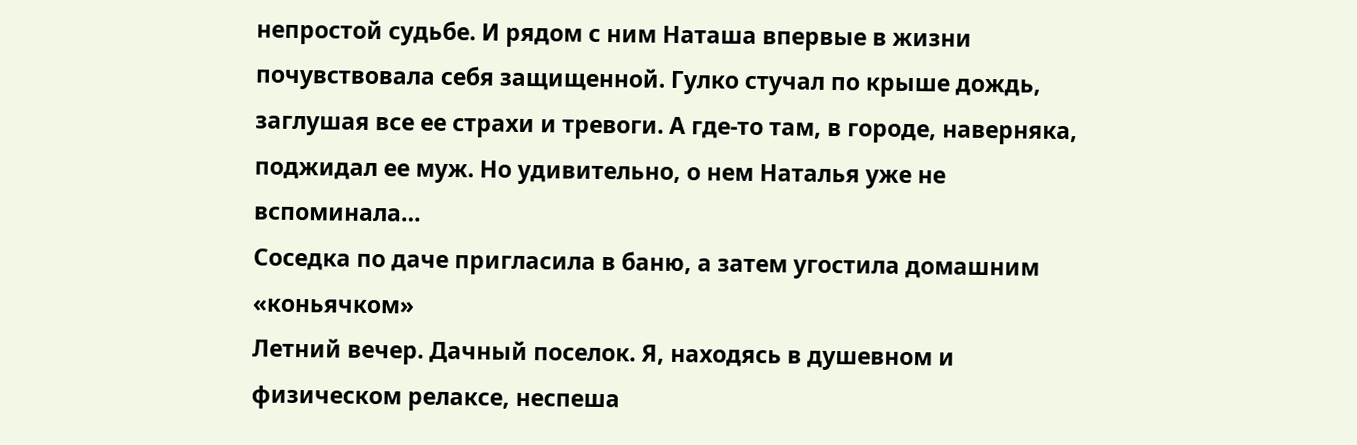непростой судьбе. И рядом с ним Наташа впервые в жизни почувствовала себя защищенной. Гулко стучал по крыше дождь, заглушая все ее страхи и тревоги. А где-то там, в городе, наверняка, поджидал ее муж. Но удивительно, о нем Наталья уже не вспоминала…
Соседка по даче пригласила в баню, а затем угостила домашним «коньячком»
Летний вечер. Дачный поселок. Я, находясь в душевном и физическом релаксе, неспеша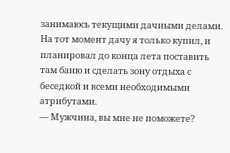занимаюсь текущими дачными делами. На тот момент дачу я только купил, и планировал до конца лета поставить там баню и сделать зону отдыха с беседкой и всеми необходимыми атрибутами.
— Мужчина, вы мне не поможете?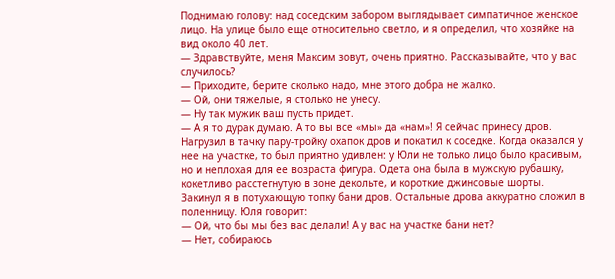Поднимаю голову: над соседским забором выглядывает симпатичное женское лицо. На улице было еще относительно светло, и я определил, что хозяйке на вид около 40 лет.
— Здравствуйте, меня Максим зовут, очень приятно. Рассказывайте, что у вас случилось?
— Приходите, берите сколько надо, мне этого добра не жалко.
— Ой, они тяжелые, я столько не унесу.
— Ну так мужик ваш пусть придет.
— А я то дурак думаю. А то вы все «мы» да «нам»! Я сейчас принесу дров.
Нагрузил в тачку пару-тройку охапок дров и покатил к соседке. Когда оказался у нее на участке, то был приятно удивлен: у Юли не только лицо было красивым, но и неплохая для ее возраста фигура. Одета она была в мужскую рубашку, кокетливо расстегнутую в зоне декольте, и короткие джинсовые шорты.
Закинул я в потухающую топку бани дров. Остальные дрова аккуратно сложил в поленницу. Юля говорит:
— Ой, что бы мы без вас делали! А у вас на участке бани нет?
— Нет, собираюсь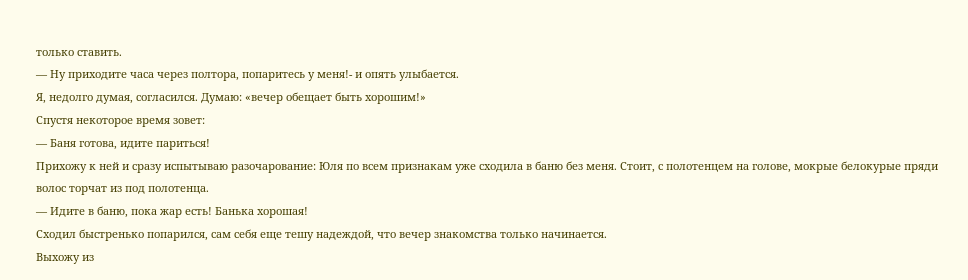только ставить.
— Ну приходите часа через полтора, попаритесь у меня!- и опять улыбается.
Я, недолго думая, согласился. Думаю: «вечер обещает быть хорошим!»
Спустя некоторое время зовет:
— Баня готова, идите париться!
Прихожу к ней и сразу испытываю разочарование: Юля по всем признакам уже сходила в баню без меня. Стоит, с полотенцем на голове, мокрые белокурые пряди волос торчат из под полотенца.
— Идите в баню, пока жар есть! Банька хорошая!
Сходил быстренько попарился, сам себя еще тешу надеждой, что вечер знакомства только начинается.
Выхожу из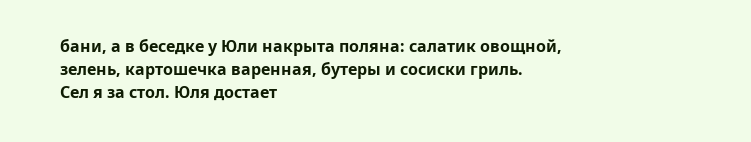бани, а в беседке у Юли накрыта поляна: салатик овощной, зелень, картошечка варенная, бутеры и сосиски гриль.
Сел я за стол. Юля достает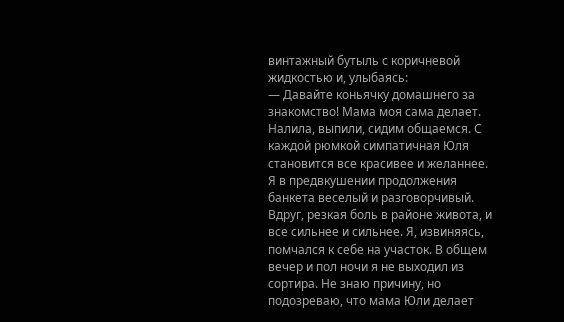винтажный бутыль с коричневой жидкостью и, улыбаясь:
— Давайте коньячку домашнего за знакомство! Мама моя сама делает.
Налила, выпили, сидим общаемся. С каждой рюмкой симпатичная Юля становится все красивее и желаннее.
Я в предвкушении продолжения банкета веселый и разговорчивый. Вдруг, резкая боль в районе живота, и все сильнее и сильнее. Я, извиняясь, помчался к себе на участок. В общем вечер и пол ночи я не выходил из сортира. Не знаю причину, но подозреваю, что мама Юли делает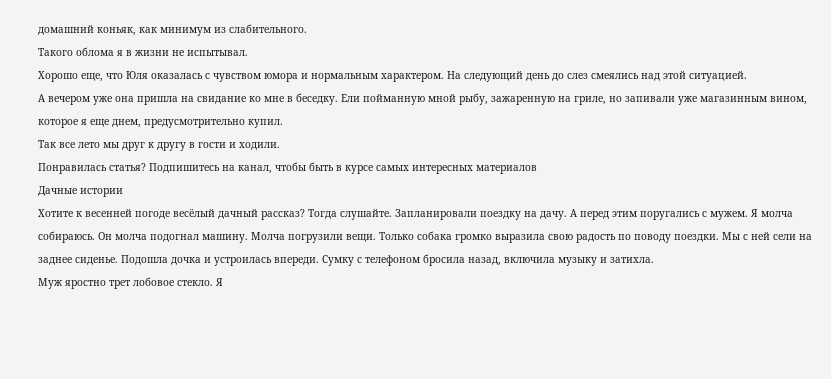домашний коньяк, как минимум из слабительного.
Такого облома я в жизни не испытывал.
Хорошо еще, что Юля оказалась с чувством юмора и нормальным характером. На следующий день до слез смеялись над этой ситуацией.
А вечером уже она пришла на свидание ко мне в беседку. Ели пойманную мной рыбу, зажаренную на гриле, но запивали уже магазинным вином, которое я еще днем, предусмотрительно купил.
Так все лето мы друг к другу в гости и ходили.
Понравилась статья? Подпишитесь на канал, чтобы быть в курсе самых интересных материалов
Дачные истории
Хотите к весенней погоде весёлый дачный рассказ? Тогда слушайте. Запланировали поездку на дачу. А перед этим поругались с мужем. Я молча собираюсь. Он молча подогнал машину. Молча погрузили вещи. Только собака громко выразила свою радость по поводу поездки. Мы с ней сели на заднее сиденье. Подошла дочка и устроилась впереди. Сумку с телефоном бросила назад, включила музыку и затихла.
Муж яростно трет лобовое стекло. Я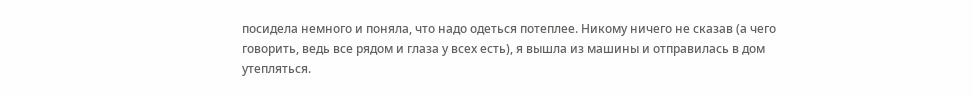посидела немного и поняла, что надо одеться потеплее. Никому ничего не сказав (а чего говорить, ведь все рядом и глаза у всех есть), я вышла из машины и отправилась в дом утепляться.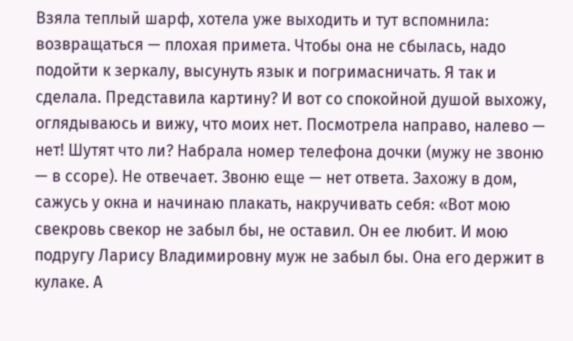Взяла теплый шарф, хотела уже выходить и тут вспомнила: возвращаться — плохая примета. Чтобы она не сбылась, надо подойти к зеркалу, высунуть язык и погримасничать. Я так и сделала. Представила картину? И вот со спокойной душой выхожу, оглядываюсь и вижу, что моих нет. Посмотрела направо, налево — нет! Шутят что ли? Набрала номер телефона дочки (мужу не звоню — в ссоре). Не отвечает. Звоню еще — нет ответа. Захожу в дом, сажусь у окна и начинаю плакать, накручивать себя: «Вот мою свекровь свекор не забыл бы, не оставил. Он ее любит. И мою подругу Ларису Владимировну муж не забыл бы. Она его держит в кулаке. А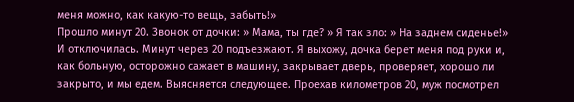меня можно, как какую-то вещь, забыть!»
Прошло минут 20. Звонок от дочки: » Мама, ты где? » Я так зло: » На заднем сиденье!» И отключилась. Минут через 20 подъезжают. Я выхожу, дочка берет меня под руки и, как больную, осторожно сажает в машину, закрывает дверь, проверяет, хорошо ли закрыто, и мы едем. Выясняется следующее. Проехав километров 20, муж посмотрел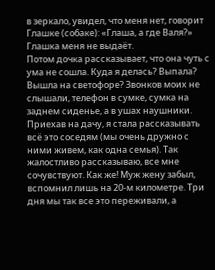в зеркало, увидел, что меня нет, говорит Глашке (собаке): «Глаша, а где Валя?» Глашка меня не выдаёт.
Потом дочка рассказывает, что она чуть с ума не сошла. Куда я делась? Выпала? Вышла на светофоре? Звонков моих не слышали, телефон в сумке, сумка на заднем сиденье, а в ушах наушники.
Приехав на дачу, я стала рассказывать всё это соседям (мы очень дружно с ними живем, как одна семья). Так жалостливо рассказываю, все мне сочувствуют. Как же! Муж жену забыл, вспомнил лишь на 20-м километре. Три дня мы так все это переживали, а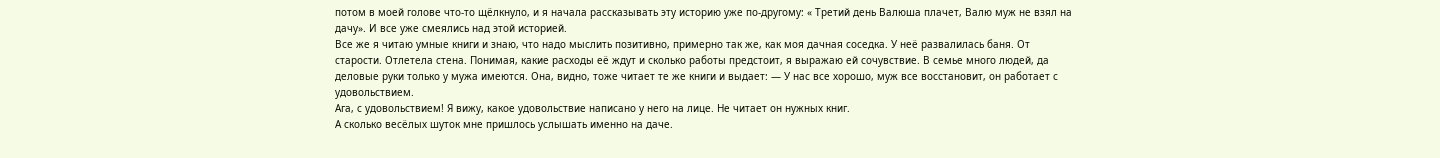потом в моей голове что-то щёлкнуло, и я начала рассказывать эту историю уже по-другому: « Третий день Валюша плачет, Валю муж не взял на дачу». И все уже смеялись над этой историей.
Все же я читаю умные книги и знаю, что надо мыслить позитивно, примерно так же, как моя дачная соседка. У неё развалилась баня. От старости. Отлетела стена. Понимая, какие расходы её ждут и сколько работы предстоит, я выражаю ей сочувствие. В семье много людей, да деловые руки только у мужа имеются. Она, видно, тоже читает те же книги и выдает: — У нас все хорошо, муж все восстановит, он работает с удовольствием.
Ага, с удовольствием! Я вижу, какое удовольствие написано у него на лице. Не читает он нужных книг.
А сколько весёлых шуток мне пришлось услышать именно на даче.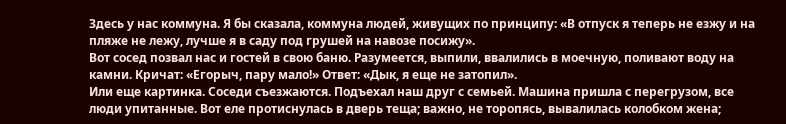Здесь у нас коммуна. Я бы сказала, коммуна людей, живущих по принципу: «В отпуск я теперь не езжу и на пляже не лежу, лучше я в саду под грушей на навозе посижу».
Вот сосед позвал нас и гостей в свою баню. Разумеется, выпили, ввалились в моечную, поливают воду на камни. Кричат: «Егорыч, пару мало!» Ответ: «Дык, я еще не затопил».
Или еще картинка. Соседи съезжаются. Подъехал наш друг с семьей. Машина пришла с перегрузом, все люди упитанные. Вот еле протиснулась в дверь теща; важно, не торопясь, вывалилась колобком жена;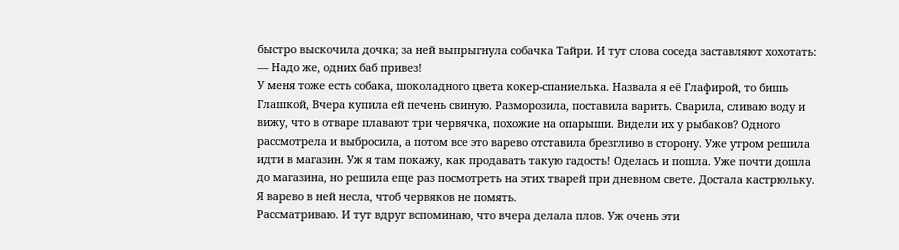быстро выскочила дочка; за ней выпрыгнула собачка Тайри. И тут слова соседа заставляют хохотать: — Надо же, одних баб привез!
У меня тоже есть собака, шоколадного цвета кокер-спаниелька. Назвала я её Глафирой, то бишь Глашкой, Вчера купила ей печень свиную. Разморозила, поставила варить. Сварила, сливаю воду и вижу, что в отваре плавают три червячка, похожие на опарыши. Видели их у рыбаков? Одного рассмотрела и выбросила, а потом все это варево отставила брезгливо в сторону. Уже утром решила идти в магазин. Уж я там покажу, как продавать такую гадость! Оделась и пошла. Уже почти дошла до магазина, но решила еще раз посмотреть на этих тварей при дневном свете. Достала кастрюльку. Я варево в ней несла, чтоб червяков не помять.
Рассматриваю. И тут вдруг вспоминаю, что вчера делала плов. Уж очень эти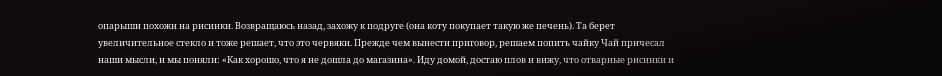опарыши похожи на рисинки. Возвращаюсь назад, захожу к подруге (она коту покупает такую же печень). Та берет увеличительное стекло и тоже решает, что это червяки. Прежде чем вынести приговор, решаем попить чайку Чай причесал наши мысли, и мы поняли: «Как хорошо, что я не дошла до магазина». Иду домой, достаю плов и вижу, что отварные рисинки и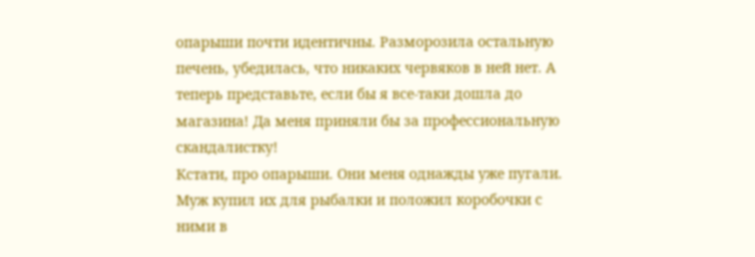опарыши почти идентичны. Разморозила остальную печень, убедилась, что никаких червяков в ней нет. А теперь представьте, если бы я все-таки дошла до магазина! Да меня приняли бы за профессиональную скандалистку!
Кстати, про опарыши. Они меня однажды уже пугали. Муж купил их для рыбалки и положил коробочки с ними в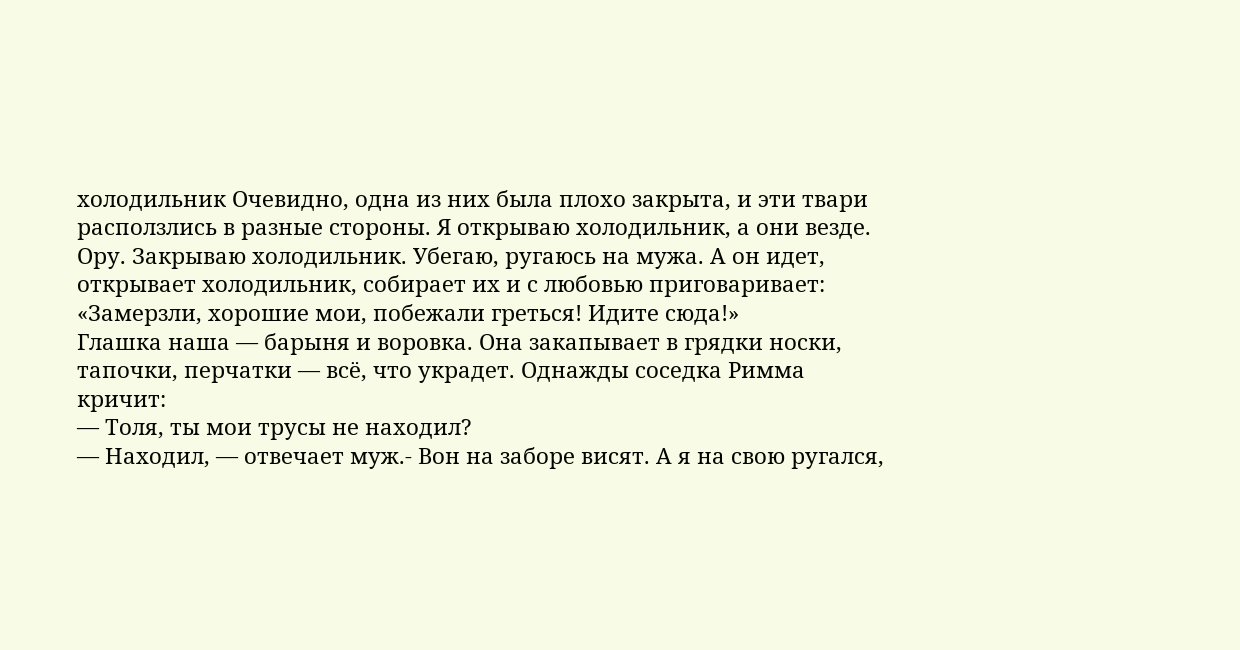холодильник Очевидно, одна из них была плохо закрыта, и эти твари расползлись в разные стороны. Я открываю холодильник, а они везде. Ору. Закрываю холодильник. Убегаю, ругаюсь на мужа. А он идет, открывает холодильник, собирает их и с любовью приговаривает: «Замерзли, хорошие мои, побежали греться! Идите сюда!»
Глашка наша — барыня и воровка. Она закапывает в грядки носки, тапочки, перчатки — всё, что украдет. Однажды соседка Римма кричит:
— Толя, ты мои трусы не находил?
— Находил, — отвечает муж.- Вон на заборе висят. А я на свою ругался,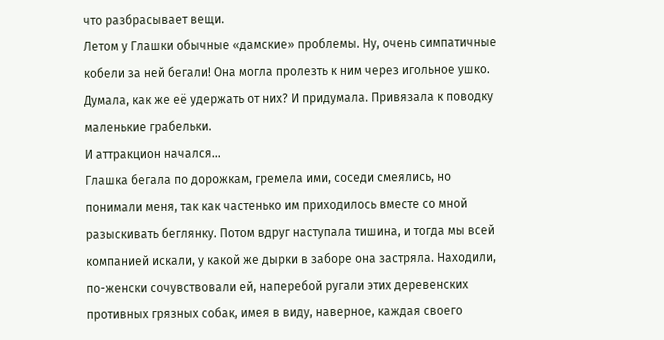что разбрасывает вещи.
Летом у Глашки обычные «дамские» проблемы. Ну, очень симпатичные кобели за ней бегали! Она могла пролезть к ним через игольное ушко. Думала, как же её удержать от них? И придумала. Привязала к поводку маленькие грабельки.
И аттракцион начался…
Глашка бегала по дорожкам, гремела ими, соседи смеялись, но понимали меня, так как частенько им приходилось вместе со мной разыскивать беглянку. Потом вдруг наступала тишина, и тогда мы всей компанией искали, у какой же дырки в заборе она застряла. Находили, по-женски сочувствовали ей, наперебой ругали этих деревенских противных грязных собак, имея в виду, наверное, каждая своего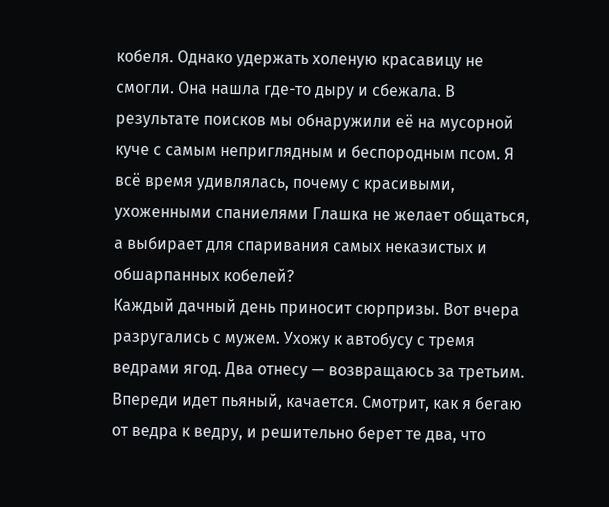кобеля. Однако удержать холеную красавицу не смогли. Она нашла где-то дыру и сбежала. В результате поисков мы обнаружили её на мусорной куче с самым неприглядным и беспородным псом. Я всё время удивлялась, почему с красивыми, ухоженными спаниелями Глашка не желает общаться, а выбирает для спаривания самых неказистых и обшарпанных кобелей?
Каждый дачный день приносит сюрпризы. Вот вчера разругались с мужем. Ухожу к автобусу с тремя ведрами ягод. Два отнесу — возвращаюсь за третьим. Впереди идет пьяный, качается. Смотрит, как я бегаю от ведра к ведру, и решительно берет те два, что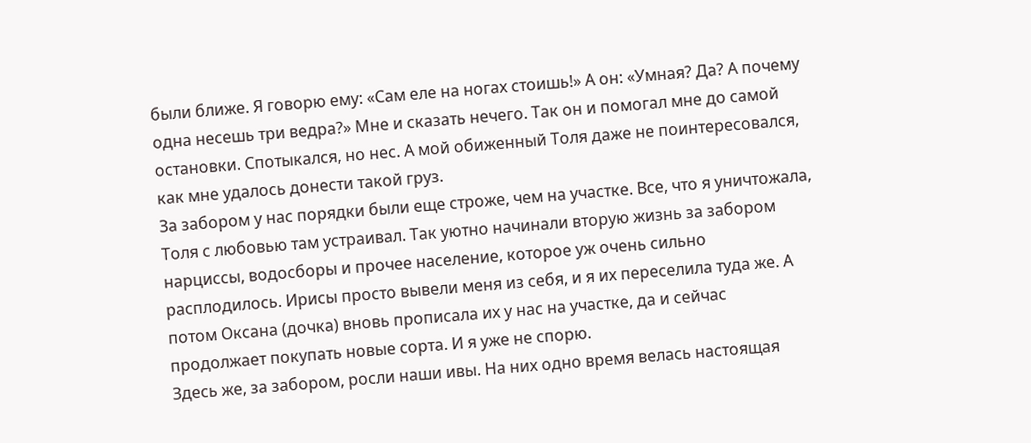были ближе. Я говорю ему: «Сам еле на ногах стоишь!» А он: «Умная? Да? А почему одна несешь три ведра?» Мне и сказать нечего. Так он и помогал мне до самой остановки. Спотыкался, но нес. А мой обиженный Толя даже не поинтересовался, как мне удалось донести такой груз.
За забором у нас порядки были еще строже, чем на участке. Все, что я уничтожала, Толя с любовью там устраивал. Так уютно начинали вторую жизнь за забором нарциссы, водосборы и прочее население, которое уж очень сильно расплодилось. Ирисы просто вывели меня из себя, и я их переселила туда же. А потом Оксана (дочка) вновь прописала их у нас на участке, да и сейчас продолжает покупать новые сорта. И я уже не спорю.
Здесь же, за забором, росли наши ивы. На них одно время велась настоящая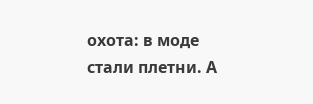охота: в моде стали плетни. А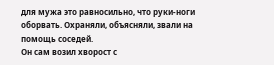для мужа это равносильно, что руки-ноги оборвать. Охраняли, объясняли, звали на помощь соседей.
Он сам возил хворост с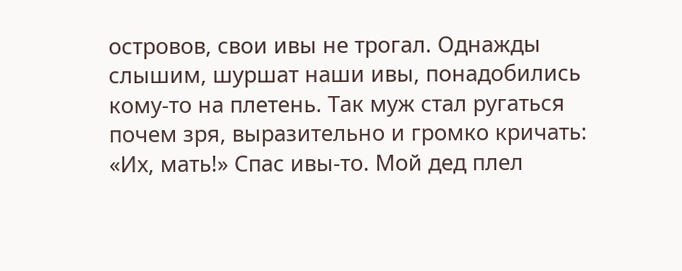островов, свои ивы не трогал. Однажды слышим, шуршат наши ивы, понадобились кому-то на плетень. Так муж стал ругаться почем зря, выразительно и громко кричать: «Их, мать!» Спас ивы-то. Мой дед плел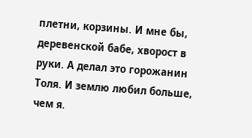плетни, корзины. И мне бы, деревенской бабе, хворост в руки. А делал это горожанин Толя. И землю любил больше, чем я.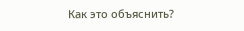Как это объяснить?